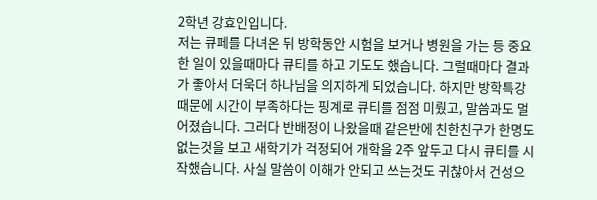2학년 강효인입니다.
저는 큐페를 다녀온 뒤 방학동안 시험을 보거나 병원을 가는 등 중요한 일이 있을때마다 큐티를 하고 기도도 했습니다. 그럴때마다 결과가 좋아서 더욱더 하나님을 의지하게 되었습니다. 하지만 방학특강 때문에 시간이 부족하다는 핑계로 큐티를 점점 미뤘고, 말씀과도 멀어졌습니다. 그러다 반배정이 나왔을때 같은반에 친한친구가 한명도 없는것을 보고 새학기가 걱정되어 개학을 2주 앞두고 다시 큐티를 시작했습니다. 사실 말씀이 이해가 안되고 쓰는것도 귀찮아서 건성으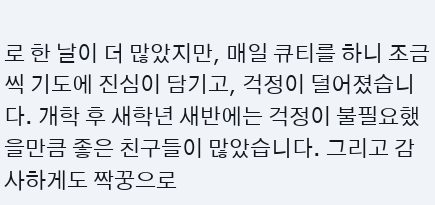로 한 날이 더 많았지만, 매일 큐티를 하니 조금씩 기도에 진심이 담기고, 걱정이 덜어졌습니다. 개학 후 새학년 새반에는 걱정이 불필요했을만큼 좋은 친구들이 많았습니다. 그리고 감사하게도 짝꿍으로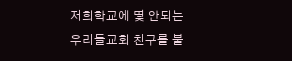저희학교에 몇 안되는 우리들교회 친구를 붙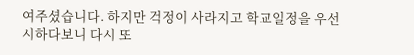여주셨습니다. 하지만 걱정이 사라지고 학교일정을 우선시하다보니 다시 또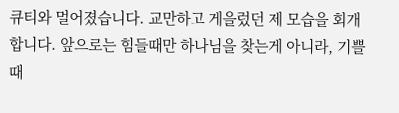큐티와 멀어졌습니다. 교만하고 게을렀던 제 모습을 회개합니다. 앞으로는 힘들때만 하나님을 찾는게 아니라, 기쁠때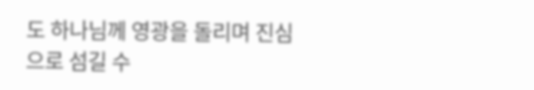도 하나님께 영광을 돌리며 진심으로 섬길 수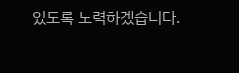있도록 노력하겠습니다.